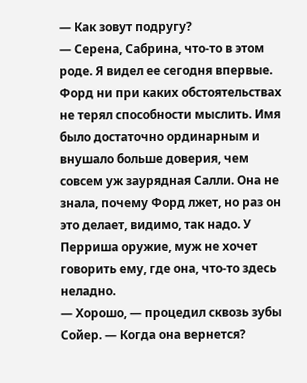— Как зовут подругу?
— Серена, Сабрина, что-то в этом роде. Я видел ее сегодня впервые.
Форд ни при каких обстоятельствах не терял способности мыслить. Имя было достаточно ординарным и внушало больше доверия, чем совсем уж заурядная Салли. Она не знала, почему Форд лжет, но раз он это делает, видимо, так надо. У Перриша оружие, муж не хочет говорить ему, где она, что-то здесь неладно.
— Хорошо, — процедил сквозь зубы Сойер. — Когда она вернется?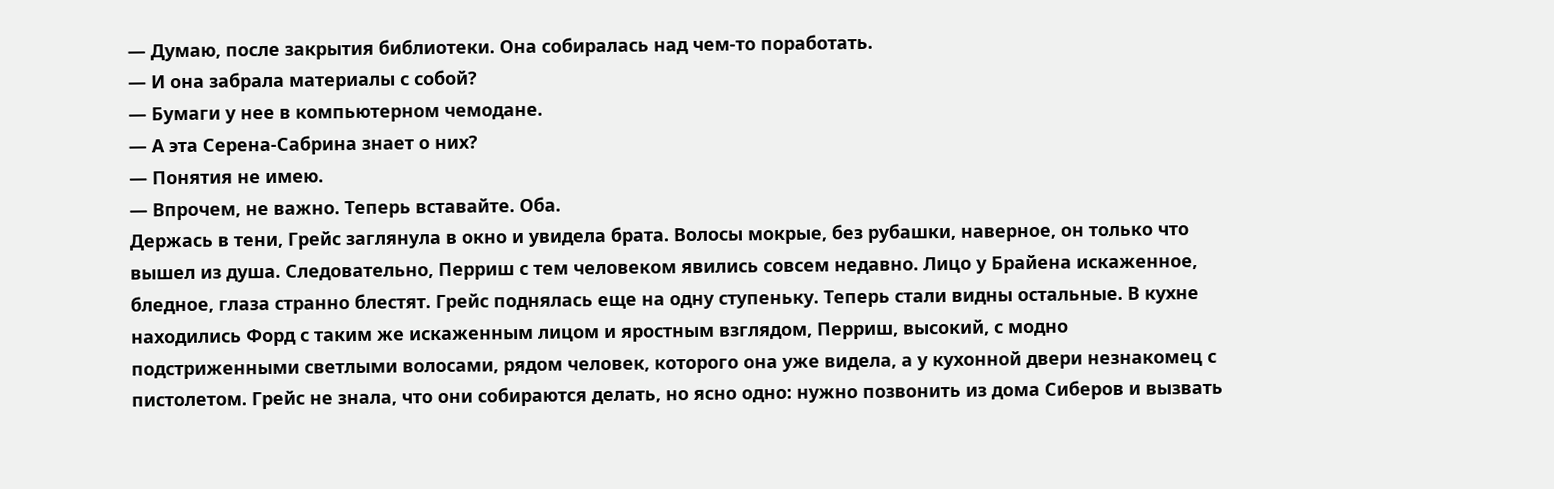— Думаю, после закрытия библиотеки. Она собиралась над чем-то поработать.
— И она забрала материалы с собой?
— Бумаги у нее в компьютерном чемодане.
— А эта Серена-Сабрина знает о них?
— Понятия не имею.
— Впрочем, не важно. Теперь вставайте. Оба.
Держась в тени, Грейс заглянула в окно и увидела брата. Волосы мокрые, без рубашки, наверное, он только что вышел из душа. Следовательно, Перриш с тем человеком явились совсем недавно. Лицо у Брайена искаженное, бледное, глаза странно блестят. Грейс поднялась еще на одну ступеньку. Теперь стали видны остальные. В кухне находились Форд с таким же искаженным лицом и яростным взглядом, Перриш, высокий, с модно подстриженными светлыми волосами, рядом человек, которого она уже видела, а у кухонной двери незнакомец с пистолетом. Грейс не знала, что они собираются делать, но ясно одно: нужно позвонить из дома Сиберов и вызвать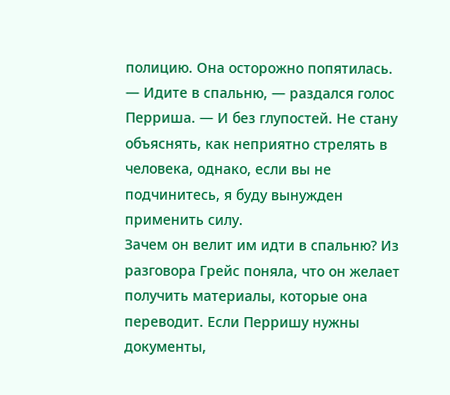полицию. Она осторожно попятилась.
— Идите в спальню, — раздался голос Перриша. — И без глупостей. Не стану объяснять, как неприятно стрелять в человека, однако, если вы не подчинитесь, я буду вынужден применить силу.
Зачем он велит им идти в спальню? Из разговора Грейс поняла, что он желает получить материалы, которые она переводит. Если Перришу нужны документы,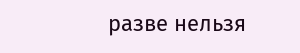разве нельзя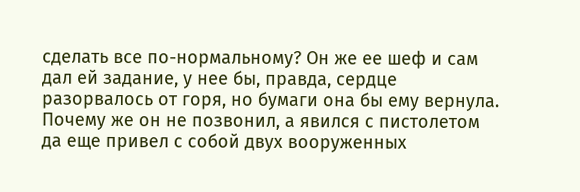сделать все по-нормальному? Он же ее шеф и сам дал ей задание, у нее бы, правда, сердце разорвалось от горя, но бумаги она бы ему вернула. Почему же он не позвонил, а явился с пистолетом да еще привел с собой двух вооруженных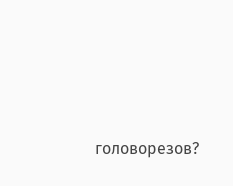головорезов?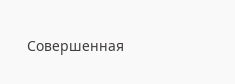Совершенная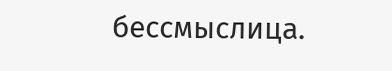бессмыслица.